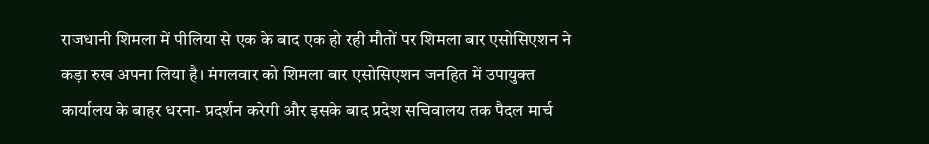राजधानी शिमला में पीलिया से एक के बाद एक हो रही मौतों पर शिमला बार एसोसिएशन ने कड़ा रुख अपना लिया है। मंगलवार को शिमला बार एसोसिएशन जनहित में उपायुक्त कार्यालय के बाहर धरना- प्रदर्शन करेगी और इसके बाद प्रदेश सचिवालय तक पैदल मार्च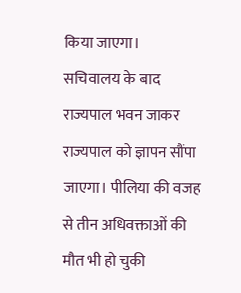किया जाएगा।
सचिवालय के बाद राज्यपाल भवन जाकर राज्यपाल को ज्ञापन सौंपा जाएगा। पीलिया की वजह से तीन अधिवक्ताओं की मौत भी हो चुकी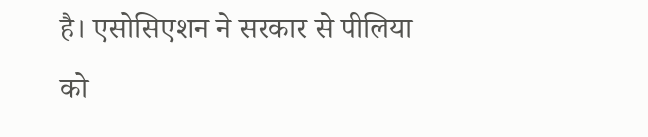है। एसोसिएशन ने सरकार से पीलिया को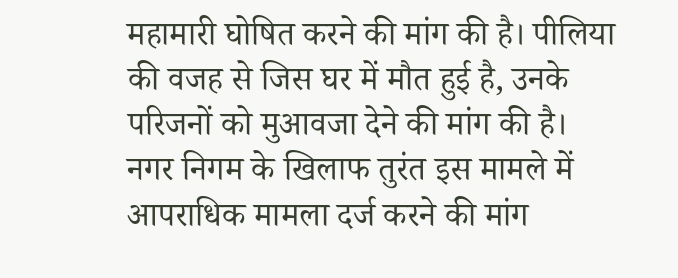महामारी घोषित करने की मांग की है। पीलिया की वजह से जिस घर में मौत हुई है, उनके परिजनों को मुआवजा देने की मांग की है।
नगर निगम के खिलाफ तुरंत इस मामले में आपराधिक मामला दर्ज करने की मांग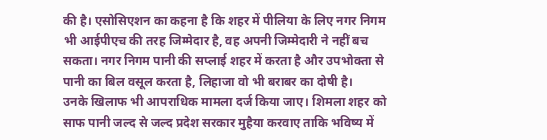की है। एसोसिएशन का कहना है कि शहर में पीलिया के लिए नगर निगम भी आईपीएच की तरह जिम्मेदार है, वह अपनी जिम्मेदारी ने नहीं बच सकता। नगर निगम पानी की सप्लाई शहर में करता है और उपभोक्ता से पानी का बिल वसूल करता है, लिहाजा वो भी बराबर का दोषी है।
उनके खिलाफ भी आपराधिक मामला दर्ज किया जाए। शिमला शहर को साफ पानी जल्द से जल्द प्रदेश सरकार मुहैया करवाए ताकि भविष्य में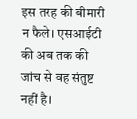इस तरह की बीमारी न फैले। एसआईटी की अब तक की जांच से वह संतुष्ट नहीं है।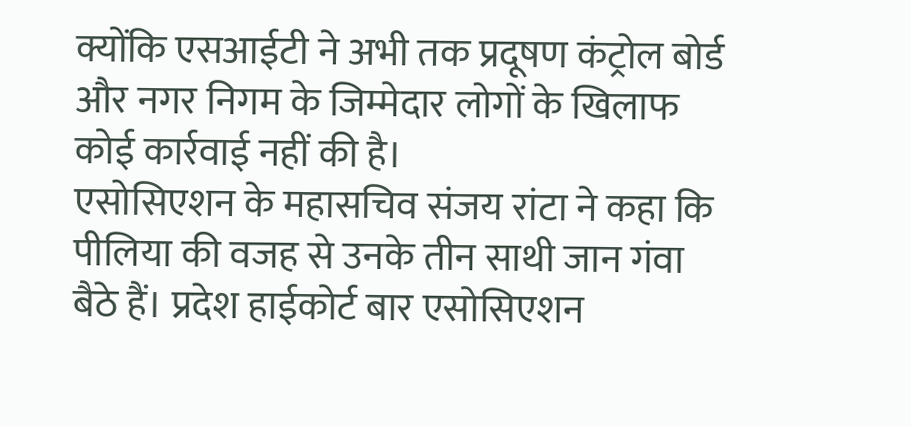क्योंकि एसआईटी ने अभी तक प्रदूषण कंट्रोल बोर्ड और नगर निगम के जिम्मेदार लोगों के खिलाफ कोई कार्रवाई नहीं की है।
एसोसिएशन के महासचिव संजय रांटा ने कहा कि पीलिया की वजह से उनके तीन साथी जान गंवा बैठे हैं। प्रदेश हाईकोर्ट बार एसोसिएशन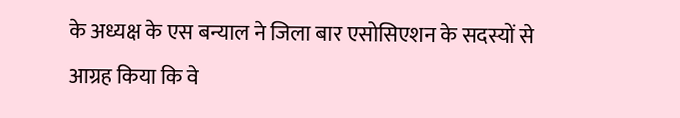के अध्यक्ष के एस बन्याल ने जिला बार एसोसिएशन के सदस्यों से आग्रह किया कि वे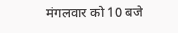मंगलवार को 10 बजे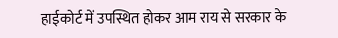हाईकोर्ट में उपस्थित होकर आम राय से सरकार के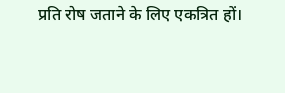प्रति रोष जताने के लिए एकत्रित हों।